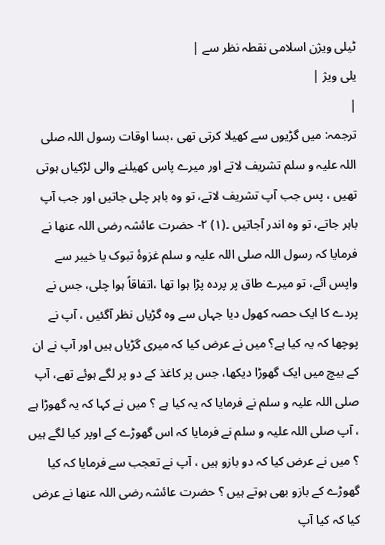ٹیلی ویژن اسلامی نقطہ نظر سے |
یلی ویژ |
|
ترجمہ: میں گڑیوں سے کھیلا کرتی تھی ،بسا اوقات رسول اللہ صلی اللہ علیہ و سلم تشریف لاتے اور میرے پاس کھیلنے والی لڑکیاں ہوتی تھیں ، پس جب آپ تشریف لاتے، تو وہ باہر چلی جاتیں اور جب آپ باہر جاتے، تو وہ اندر آجاتیں ۔(۱) ۲- حضرت عائشہ رضی اللہ عنھا نے فرمایا کہ رسول اللہ صلی اللہ علیہ و سلم غزوۂ تبوک یا خیبر سے واپس آئے، تو میرے طاق پر پردہ پڑا ہوا تھا ،اتفاقاً ہوا چلی، جس نے پردے کا ایک حصہ کھول دیا جہاں سے وہ گڑیاں نظر آگئیں ، آپ نے پوچھا کہ یہ کیا ہے؟ میں نے عرض کیا کہ میری گڑیاں ہیں اور آپ نے ان کے بیچ میں ایک گھوڑا دیکھا، جس پر کاغذ کے دو پر لگے ہوئے تھے، آپ صلی اللہ علیہ و سلم نے فرمایا کہ یہ کیا ہے ؟ میں نے کہا کہ یہ گھوڑا ہے ، آپ صلی اللہ علیہ و سلم نے فرمایا کہ اس گھوڑے کے اوپر کیا لگے ہیں ؟ میں نے عرض کیا کہ دو بازو ہیں ، آپ نے تعجب سے فرمایا کہ کیا گھوڑے کے بازو بھی ہوتے ہیں ؟ حضرت عائشہ رضی اللہ عنھا نے عرض کیا کہ کیا آپ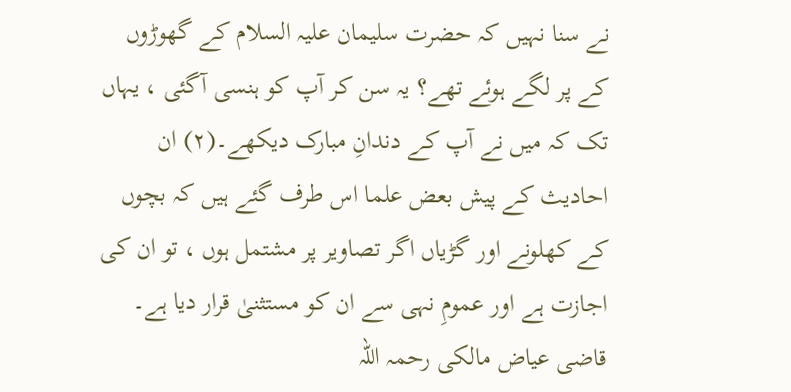نے سنا نہیں کہ حضرت سلیمان علیہ السلام کے گھوڑوں کے پر لگے ہوئے تھے؟ یہ سن کر آپ کو ہنسی آگئی ، یہاں تک کہ میں نے آپ کے دندانِ مبارک دیکھے۔(۲) ان احادیث کے پیش بعض علما اس طرف گئے ہیں کہ بچوں کے کھلونے اور گڑیاں اگر تصاویر پر مشتمل ہوں ، تو ان کی اجازت ہے اور عمومِ نہی سے ان کو مستثنیٰ قرار دیا ہے۔ قاضی عیاض مالکی رحمہ اللہ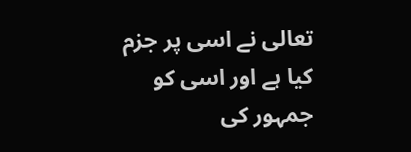تعالی نے اسی پر جزم کیا ہے اور اسی کو جمہور کی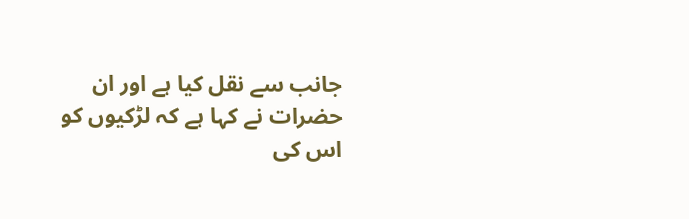جانب سے نقل کیا ہے اور ان حضرات نے کہا ہے کہ لڑکیوں کو اس کی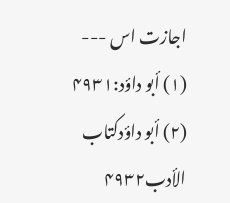اجازت اس --- (۱) أبو داؤد:۴۹۳۱ (۲) أبو داؤدکتاب الأدب۴۹۳۲